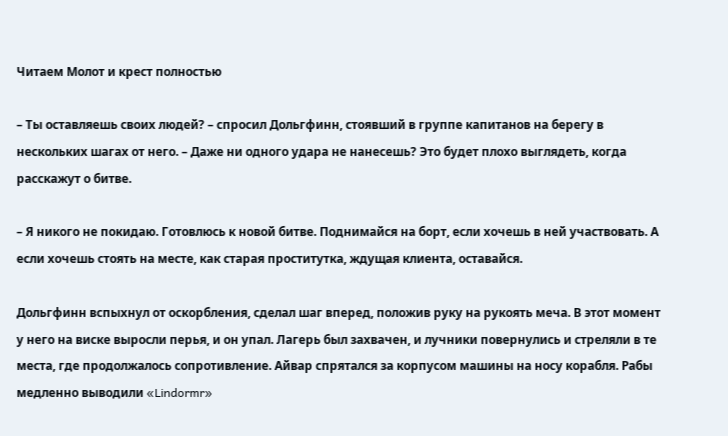Читаем Молот и крест полностью

– Ты оставляешь своих людей? – спросил Дольгфинн, стоявший в группе капитанов на берегу в нескольких шагах от него. – Даже ни одного удара не нанесешь? Это будет плохо выглядеть, когда расскажут о битве.

– Я никого не покидаю. Готовлюсь к новой битве. Поднимайся на борт, если хочешь в ней участвовать. А если хочешь стоять на месте, как старая проститутка, ждущая клиента, оставайся.

Дольгфинн вспыхнул от оскорбления, сделал шаг вперед, положив руку на рукоять меча. В этот момент у него на виске выросли перья, и он упал. Лагерь был захвачен, и лучники повернулись и стреляли в те места, где продолжалось сопротивление. Айвар спрятался за корпусом машины на носу корабля. Рабы медленно выводили «Lindormr»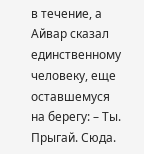в течение, а Айвар сказал единственному человеку, еще оставшемуся на берегу: – Ты. Прыгай. Сюда.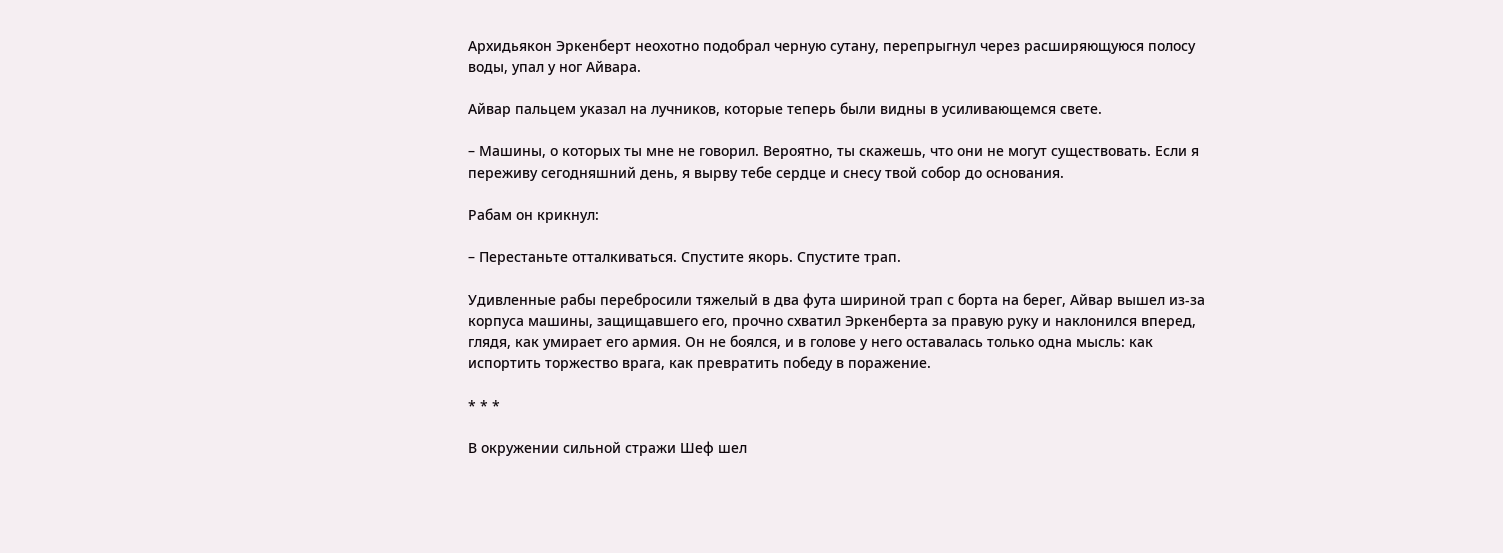Архидьякон Эркенберт неохотно подобрал черную сутану, перепрыгнул через расширяющуюся полосу воды, упал у ног Айвара.

Айвар пальцем указал на лучников, которые теперь были видны в усиливающемся свете.

– Машины, о которых ты мне не говорил. Вероятно, ты скажешь, что они не могут существовать. Если я переживу сегодняшний день, я вырву тебе сердце и снесу твой собор до основания.

Рабам он крикнул:

– Перестаньте отталкиваться. Спустите якорь. Спустите трап.

Удивленные рабы перебросили тяжелый в два фута шириной трап с борта на берег, Айвар вышел из-за корпуса машины, защищавшего его, прочно схватил Эркенберта за правую руку и наклонился вперед, глядя, как умирает его армия. Он не боялся, и в голове у него оставалась только одна мысль: как испортить торжество врага, как превратить победу в поражение.

* * *

В окружении сильной стражи Шеф шел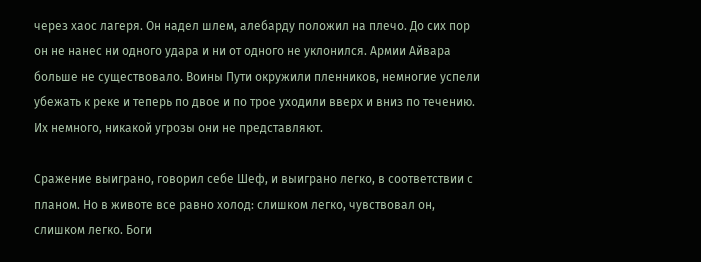через хаос лагеря. Он надел шлем, алебарду положил на плечо. До сих пор он не нанес ни одного удара и ни от одного не уклонился. Армии Айвара больше не существовало. Воины Пути окружили пленников, немногие успели убежать к реке и теперь по двое и по трое уходили вверх и вниз по течению. Их немного, никакой угрозы они не представляют.

Сражение выиграно, говорил себе Шеф, и выиграно легко, в соответствии с планом. Но в животе все равно холод: слишком легко, чувствовал он, слишком легко. Боги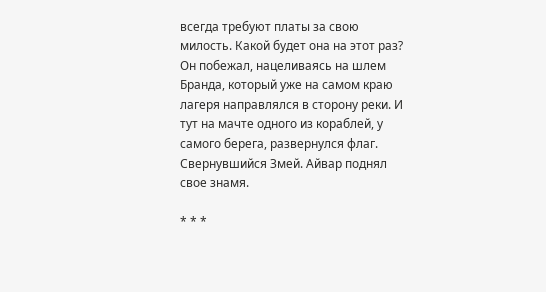всегда требуют платы за свою милость. Какой будет она на этот раз? Он побежал, нацеливаясь на шлем Бранда, который уже на самом краю лагеря направлялся в сторону реки. И тут на мачте одного из кораблей, у самого берега, развернулся флаг. Свернувшийся Змей. Айвар поднял свое знамя.

* * *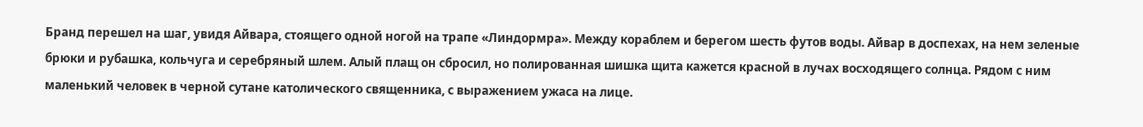Бранд перешел на шаг, увидя Айвара, стоящего одной ногой на трапе «Линдормра». Между кораблем и берегом шесть футов воды. Айвар в доспехах, на нем зеленые брюки и рубашка, кольчуга и серебряный шлем. Алый плащ он сбросил, но полированная шишка щита кажется красной в лучах восходящего солнца. Рядом с ним маленький человек в черной сутане католического священника, с выражением ужаса на лице.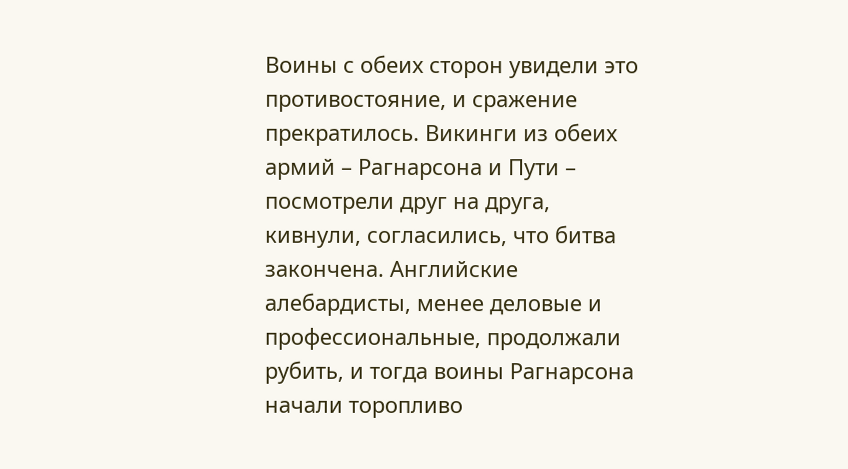Воины с обеих сторон увидели это противостояние, и сражение прекратилось. Викинги из обеих армий – Рагнарсона и Пути – посмотрели друг на друга, кивнули, согласились, что битва закончена. Английские алебардисты, менее деловые и профессиональные, продолжали рубить, и тогда воины Рагнарсона начали торопливо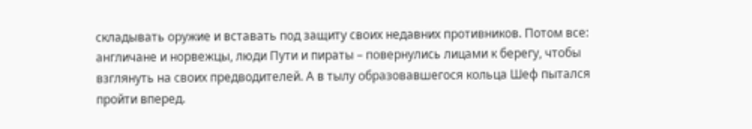складывать оружие и вставать под защиту своих недавних противников. Потом все: англичане и норвежцы, люди Пути и пираты – повернулись лицами к берегу, чтобы взглянуть на своих предводителей. А в тылу образовавшегося кольца Шеф пытался пройти вперед.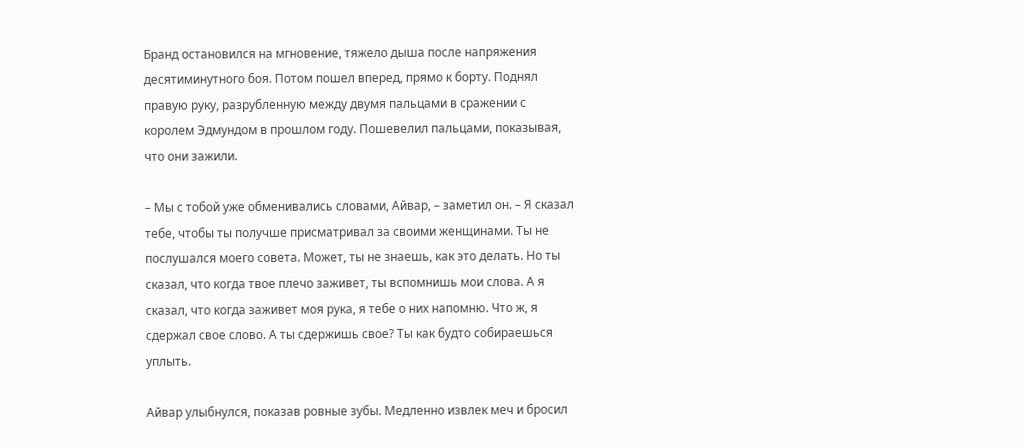Бранд остановился на мгновение, тяжело дыша после напряжения десятиминутного боя. Потом пошел вперед, прямо к борту. Поднял правую руку, разрубленную между двумя пальцами в сражении с королем Эдмундом в прошлом году. Пошевелил пальцами, показывая, что они зажили.

– Мы с тобой уже обменивались словами, Айвар, – заметил он. – Я сказал тебе, чтобы ты получше присматривал за своими женщинами. Ты не послушался моего совета. Может, ты не знаешь, как это делать. Но ты сказал, что когда твое плечо заживет, ты вспомнишь мои слова. А я сказал, что когда заживет моя рука, я тебе о них напомню. Что ж, я сдержал свое слово. А ты сдержишь свое? Ты как будто собираешься уплыть.

Айвар улыбнулся, показав ровные зубы. Медленно извлек меч и бросил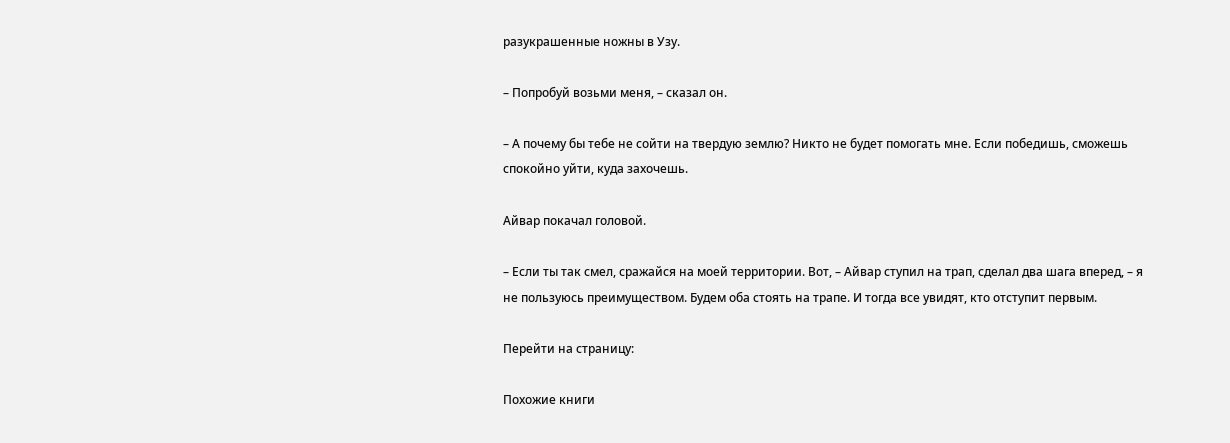разукрашенные ножны в Узу.

– Попробуй возьми меня, – сказал он.

– А почему бы тебе не сойти на твердую землю? Никто не будет помогать мне. Если победишь, сможешь спокойно уйти, куда захочешь.

Айвар покачал головой.

– Если ты так смел, сражайся на моей территории. Вот, – Айвар ступил на трап, сделал два шага вперед, – я не пользуюсь преимуществом. Будем оба стоять на трапе. И тогда все увидят, кто отступит первым.

Перейти на страницу:

Похожие книги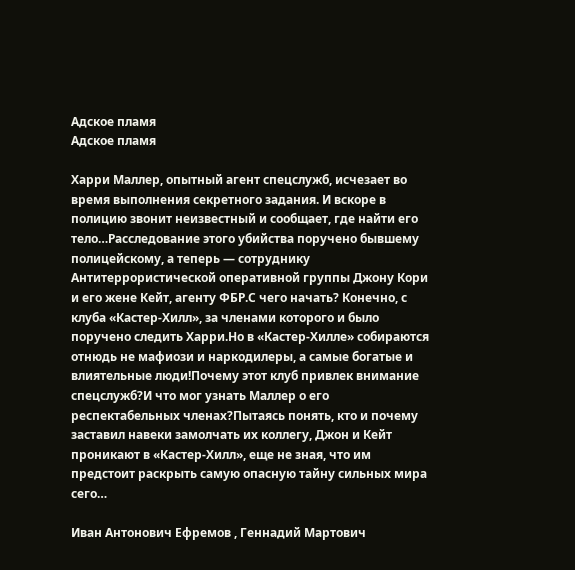Адское пламя
Адское пламя

Харри Маллер, опытный агент спецслужб, исчезает во время выполнения секретного задания. И вскоре в полицию звонит неизвестный и сообщает, где найти его тело…Расследование этого убийства поручено бывшему полицейскому, а теперь — сотруднику Антитеррористической оперативной группы Джону Кори и его жене Кейт, агенту ФБР.С чего начать? Конечно, с клуба «Кастер-Хилл», за членами которого и было поручено следить Харри.Но в «Кастер-Хилле» собираются отнюдь не мафиози и наркодилеры, а самые богатые и влиятельные люди!Почему этот клуб привлек внимание спецслужб?И что мог узнать Маллер о его респектабельных членах?Пытаясь понять, кто и почему заставил навеки замолчать их коллегу, Джон и Кейт проникают в «Кастер-Хилл», еще не зная, что им предстоит раскрыть самую опасную тайну сильных мира сего…

Иван Антонович Ефремов , Геннадий Мартович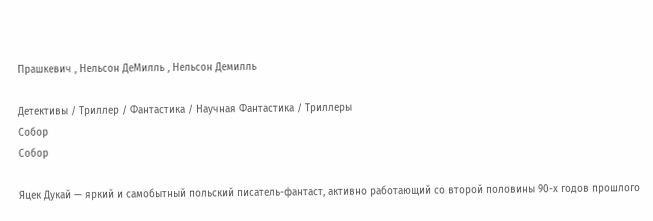Прашкевич , Нельсон ДеМилль , Нельсон Демилль

Детективы / Триллер / Фантастика / Научная Фантастика / Триллеры
Собор
Собор

Яцек Дукай — яркий и самобытный польский писатель-фантаст, активно работающий со второй половины 90-х годов прошлого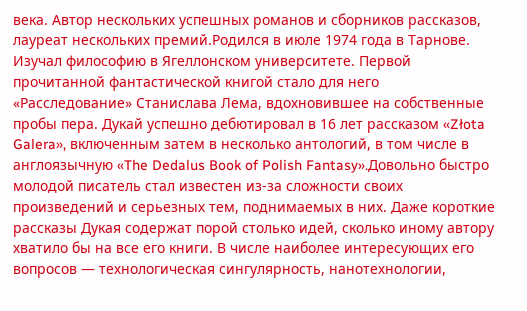века. Автор нескольких успешных романов и сборников рассказов, лауреат нескольких премий.Родился в июле 1974 года в Тарнове. Изучал философию в Ягеллонском университете. Первой прочитанной фантастической книгой стало для него «Расследование» Станислава Лема, вдохновившее на собственные пробы пера. Дукай успешно дебютировал в 16 лет рассказом «Złota Galera», включенным затем в несколько антологий, в том числе в англоязычную «The Dedalus Book of Polish Fantasy».Довольно быстро молодой писатель стал известен из-за сложности своих произведений и серьезных тем, поднимаемых в них. Даже короткие рассказы Дукая содержат порой столько идей, сколько иному автору хватило бы на все его книги. В числе наиболее интересующих его вопросов — технологическая сингулярность, нанотехнологии,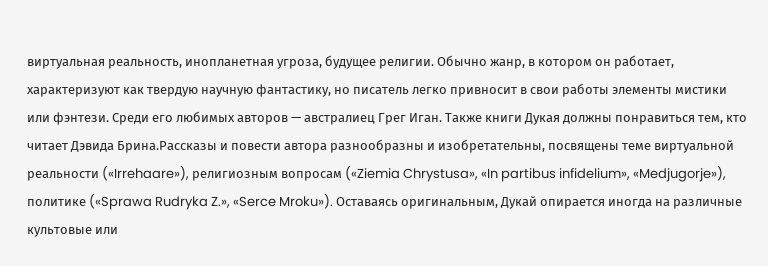виртуальная реальность, инопланетная угроза, будущее религии. Обычно жанр, в котором он работает, характеризуют как твердую научную фантастику, но писатель легко привносит в свои работы элементы мистики или фэнтези. Среди его любимых авторов — австралиец Грег Иган. Также книги Дукая должны понравиться тем, кто читает Дэвида Брина.Рассказы и повести автора разнообразны и изобретательны, посвящены теме виртуальной реальности («Irrehaare»), религиозным вопросам («Ziemia Chrystusa», «In partibus infidelium», «Medjugorje»), политике («Sprawa Rudryka Z.», «Serce Mroku»). Оставаясь оригинальным, Дукай опирается иногда на различные культовые или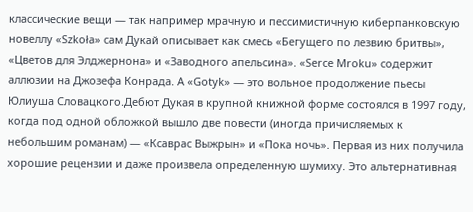классические вещи — так например мрачную и пессимистичную киберпанковскую новеллу «Szkoła» сам Дукай описывает как смесь «Бегущего по лезвию бритвы», «Цветов для Элджернона» и «Заводного апельсина». «Serce Mroku» содержит аллюзии на Джозефа Конрада. А «Gotyk» — это вольное продолжение пьесы Юлиуша Словацкого.Дебют Дукая в крупной книжной форме состоялся в 1997 году, когда под одной обложкой вышло две повести (иногда причисляемых к небольшим романам) — «Ксаврас Выжрын» и «Пока ночь». Первая из них получила хорошие рецензии и даже произвела определенную шумиху. Это альтернативная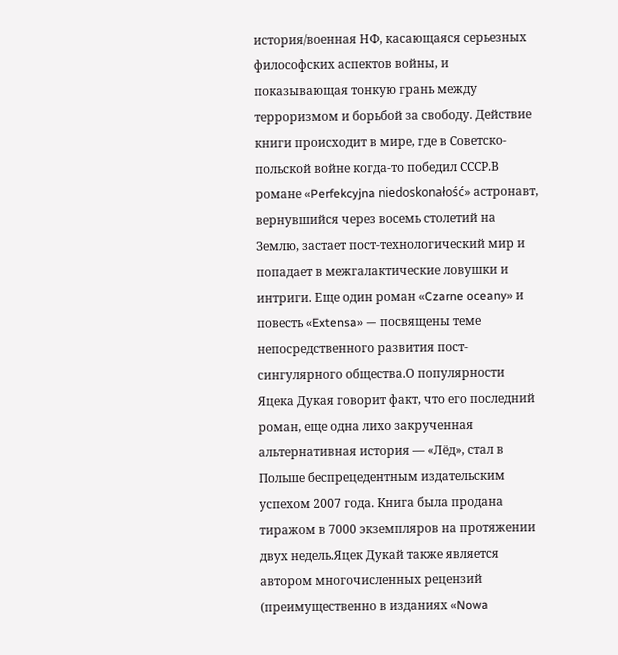история/военная НФ, касающаяся серьезных философских аспектов войны, и показывающая тонкую грань между терроризмом и борьбой за свободу. Действие книги происходит в мире, где в Советско-польской войне когда-то победил СССР.В романе «Perfekcyjna niedoskonałość» астронавт, вернувшийся через восемь столетий на Землю, застает пост-технологический мир и попадает в межгалактические ловушки и интриги. Еще один роман «Czarne oceany» и повесть «Extensa» — посвящены теме непосредственного развития пост-сингулярного общества.О популярности Яцека Дукая говорит факт, что его последний роман, еще одна лихо закрученная альтернативная история — «Лёд», стал в Польше беспрецедентным издательским успехом 2007 года. Книга была продана тиражом в 7000 экземпляров на протяжении двух недель.Яцек Дукай также является автором многочисленных рецензий (преимущественно в изданиях «Nowa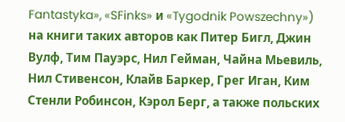Fantastyka», «SFinks» и «Tygodnik Powszechny») на книги таких авторов как Питер Бигл, Джин Вулф, Тим Пауэрс, Нил Гейман, Чайна Мьевиль, Нил Стивенсон, Клайв Баркер, Грег Иган, Ким Стенли Робинсон, Кэрол Берг, а также польских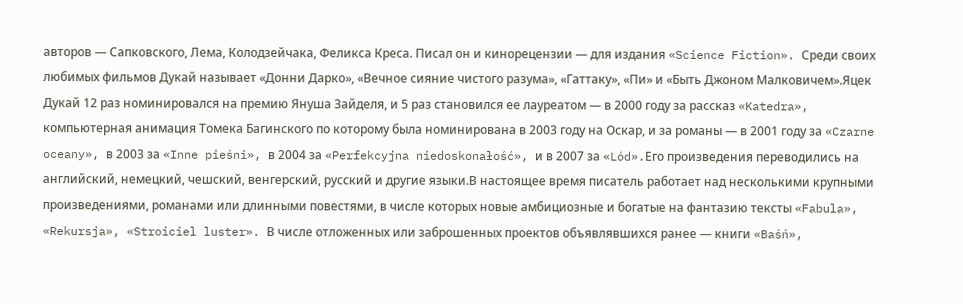авторов — Сапковского, Лема, Колодзейчака, Феликса Креса. Писал он и кинорецензии — для издания «Science Fiction». Среди своих любимых фильмов Дукай называет «Донни Дарко», «Вечное сияние чистого разума», «Гаттаку», «Пи» и «Быть Джоном Малковичем».Яцек Дукай 12 раз номинировался на премию Януша Зайделя, и 5 раз становился ее лауреатом — в 2000 году за рассказ «Katedra», компьютерная анимация Томека Багинского по которому была номинирована в 2003 году на Оскар, и за романы — в 2001 году за «Czarne oceany», в 2003 за «Inne pieśni», в 2004 за «Perfekcyjna niedoskonałość», и в 2007 за «Lód».Его произведения переводились на английский, немецкий, чешский, венгерский, русский и другие языки.В настоящее время писатель работает над несколькими крупными произведениями, романами или длинными повестями, в числе которых новые амбициозные и богатые на фантазию тексты «Fabula», «Rekursja», «Stroiciel luster». В числе отложенных или заброшенных проектов объявлявшихся ранее — книги «Baśń»,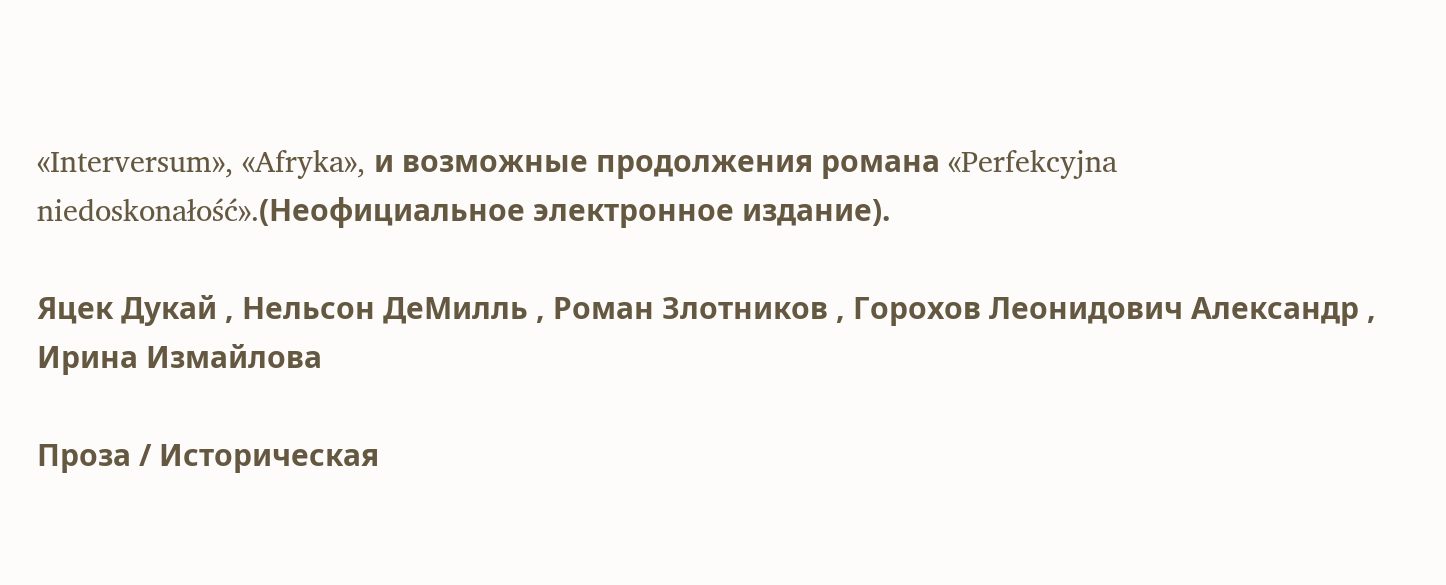«Interversum», «Afryka», и возможные продолжения романа «Perfekcyjna niedoskonałość».(Неофициальное электронное издание).

Яцек Дукай , Нельсон ДеМилль , Роман Злотников , Горохов Леонидович Александр , Ирина Измайлова

Проза / Историческая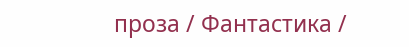проза / Фантастика /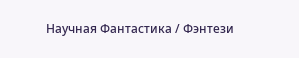Научная Фантастика / Фэнтези